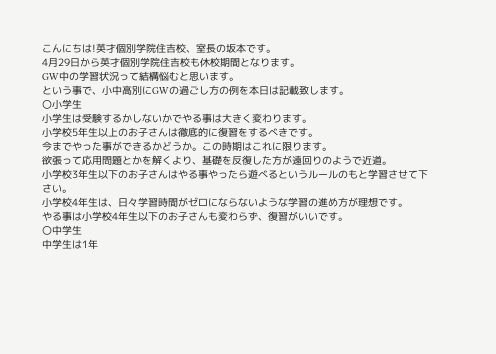こんにちは!英才個別学院住吉校、室長の坂本です。
4月29日から英才個別学院住吉校も休校期間となります。
GW中の学習状況って結構悩むと思います。
という事で、小中高別にGWの過ごし方の例を本日は記載致します。
〇小学生
小学生は受験するかしないかでやる事は大きく変わります。
小学校5年生以上のお子さんは徹底的に復習をするべきです。
今までやった事ができるかどうか。この時期はこれに限ります。
欲張って応用問題とかを解くより、基礎を反復した方が遠回りのようで近道。
小学校3年生以下のお子さんはやる事やったら遊べるというルールのもと学習させて下さい。
小学校4年生は、日々学習時間がゼロにならないような学習の進め方が理想です。
やる事は小学校4年生以下のお子さんも変わらず、復習がいいです。
〇中学生
中学生は1年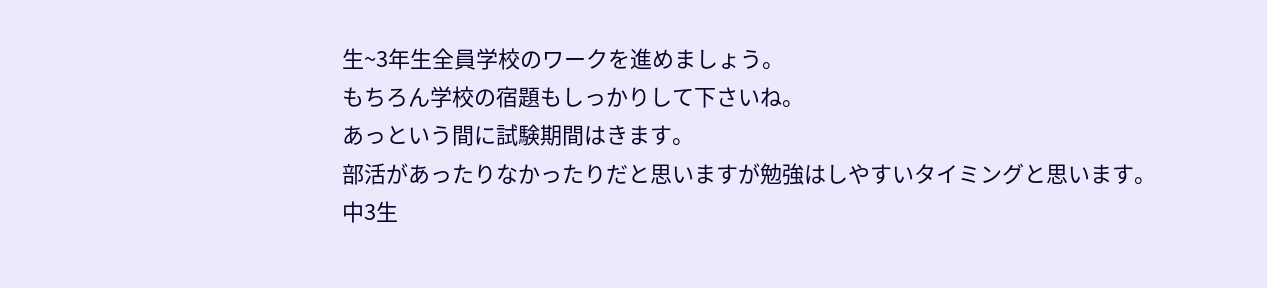生~3年生全員学校のワークを進めましょう。
もちろん学校の宿題もしっかりして下さいね。
あっという間に試験期間はきます。
部活があったりなかったりだと思いますが勉強はしやすいタイミングと思います。
中3生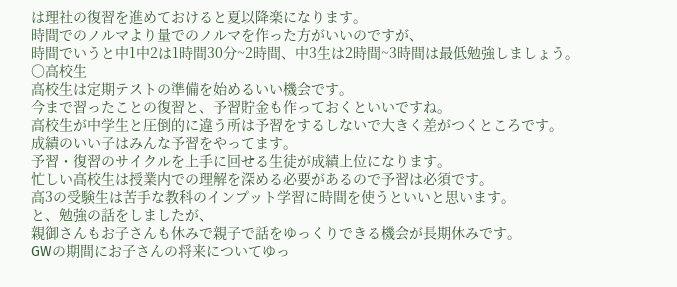は理社の復習を進めておけると夏以降楽になります。
時間でのノルマより量でのノルマを作った方がいいのですが、
時間でいうと中1中2は1時間30分~2時間、中3生は2時間~3時間は最低勉強しましょう。
〇高校生
高校生は定期テストの準備を始めるいい機会です。
今まで習ったことの復習と、予習貯金も作っておくといいですね。
高校生が中学生と圧倒的に違う所は予習をするしないで大きく差がつくところです。
成績のいい子はみんな予習をやってます。
予習・復習のサイクルを上手に回せる生徒が成績上位になります。
忙しい高校生は授業内での理解を深める必要があるので予習は必須です。
高3の受験生は苦手な教科のインプット学習に時間を使うといいと思います。
と、勉強の話をしましたが、
親御さんもお子さんも休みで親子で話をゆっくりできる機会が長期休みです。
GWの期間にお子さんの将来についてゆっ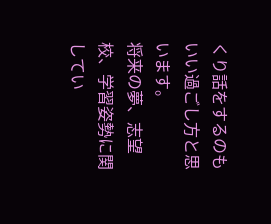くり話をするのもいい過ごし方と思います。
将来の夢、志望校、学習姿勢に関してい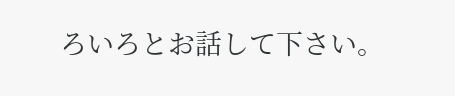ろいろとお話して下さい。